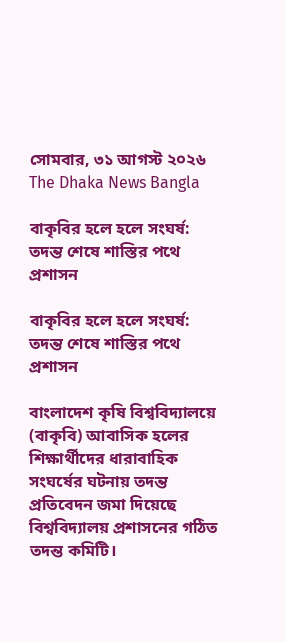সোমবার, ৩১ আগস্ট ২০২৬
The Dhaka News Bangla

বাকৃবির হলে হলে সংঘর্ষ: তদন্ত শেষে শাস্তির পথে প্রশাসন

বাকৃবির হলে হলে সংঘর্ষ: তদন্ত শেষে শাস্তির পথে প্রশাসন

বাংলাদেশ কৃষি বিশ্ববিদ্যালয়ে (বাকৃবি) আবাসিক হলের শিক্ষার্থীদের ধারাবাহিক সংঘর্ষের ঘটনায় তদন্ত প্রতিবেদন জমা দিয়েছে বিশ্ববিদ্যালয় প্রশাসনের গঠিত তদন্ত কমিটি।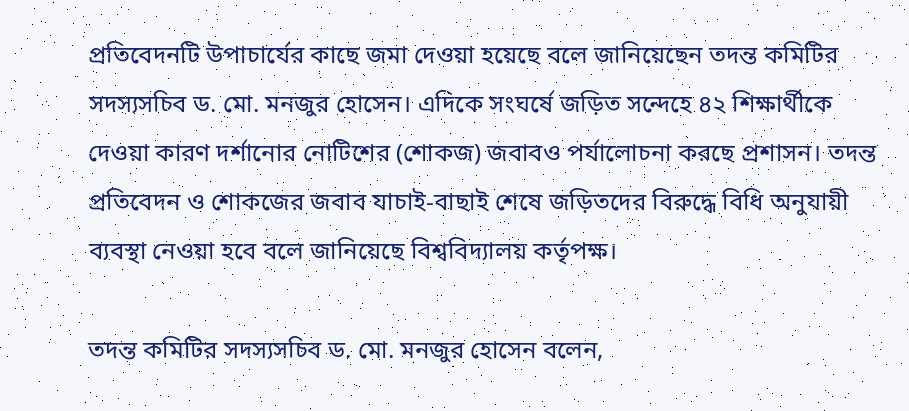প্রতিবেদনটি উপাচার্যের কাছে জমা দেওয়া হয়েছে বলে জানিয়েছেন তদন্ত কমিটির সদস্যসচিব ড. মো. মনজুর হোসেন। এদিকে সংঘর্ষে জড়িত সন্দেহে ৪২ শিক্ষার্থীকে দেওয়া কারণ দর্শানোর নোটিশের (শোকজ) জবাবও পর্যালোচনা করছে প্রশাসন। তদন্ত প্রতিবেদন ও শোকজের জবাব যাচাই-বাছাই শেষে জড়িতদের বিরুদ্ধে বিধি অনুযায়ী ব্যবস্থা নেওয়া হবে বলে জানিয়েছে বিশ্ববিদ্যালয় কর্তৃপক্ষ।

তদন্ত কমিটির সদস্যসচিব ড. মো. মনজুর হোসেন বলেন,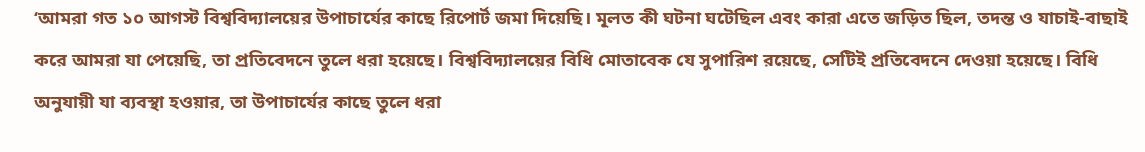‘আমরা গত ১০ আগস্ট বিশ্ববিদ্যালয়ের উপাচার্যের কাছে রিপোর্ট জমা দিয়েছি। মূলত কী ঘটনা ঘটেছিল এবং কারা এতে জড়িত ছিল, তদন্ত ও যাচাই-বাছাই করে আমরা যা পেয়েছি, তা প্রতিবেদনে তুলে ধরা হয়েছে। বিশ্ববিদ্যালয়ের বিধি মোতাবেক যে সুপারিশ রয়েছে, সেটিই প্রতিবেদনে দেওয়া হয়েছে। বিধি অনুযায়ী যা ব্যবস্থা হওয়ার, তা উপাচার্যের কাছে তুলে ধরা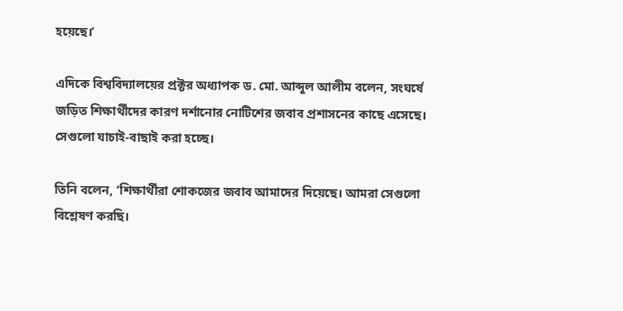হয়েছে।’

এদিকে বিশ্ববিদ্যালয়ের প্রক্টর অধ্যাপক ড. মো. আব্দুল আলীম বলেন, সংঘর্ষে জড়িত শিক্ষার্থীদের কারণ দর্শানোর নোটিশের জবাব প্রশাসনের কাছে এসেছে। সেগুলো যাচাই-বাছাই করা হচ্ছে।

তিনি বলেন, ‘শিক্ষার্থীরা শোকজের জবাব আমাদের দিয়েছে। আমরা সেগুলো বিশ্লেষণ করছি।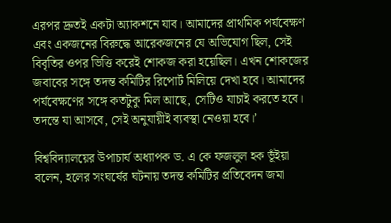এরপর দ্রুতই একটা অ্যাকশনে যাব। আমাদের প্রাথমিক পর্যবেক্ষণ এবং একজনের বিরুদ্ধে আরেকজনের যে অভিযোগ ছিল, সেই বিবৃতির ওপর ভিত্তি করেই শোকজ করা হয়েছিল। এখন শোকজের জবাবের সঙ্গে তদন্ত কমিটির রিপোর্ট মিলিয়ে দেখা হবে। আমাদের পর্যবেক্ষণের সঙ্গে কতটুকু মিল আছে, সেটিও যাচাই করতে হবে। তদন্তে যা আসবে, সেই অনুযায়ীই ব্যবস্থা নেওয়া হবে।’

বিশ্ববিদ্যালয়ের উপাচার্য অধ্যাপক ড. এ কে ফজলুল হক ভূঁইয়া বলেন, হলের সংঘর্ষের ঘটনায় তদন্ত কমিটির প্রতিবেদন জমা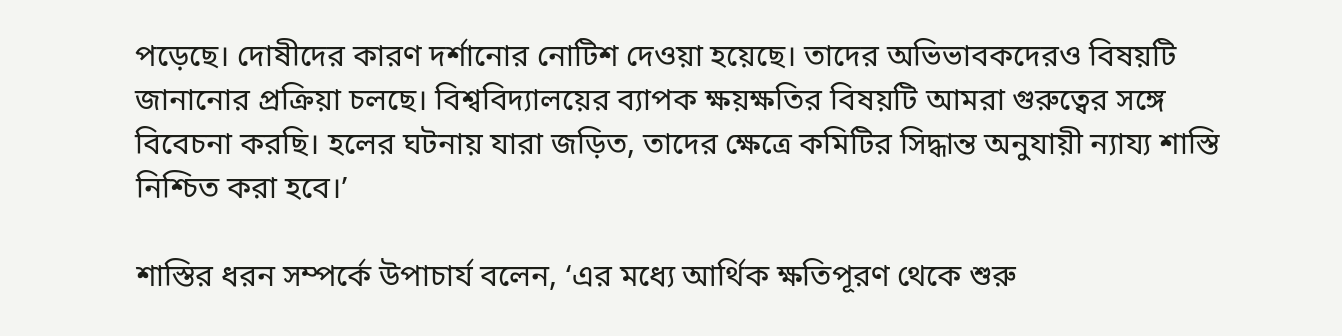পড়েছে। দোষীদের কারণ দর্শানোর নোটিশ দেওয়া হয়েছে। তাদের অভিভাবকদেরও বিষয়টি জানানোর প্রক্রিয়া চলছে। বিশ্ববিদ্যালয়ের ব্যাপক ক্ষয়ক্ষতির বিষয়টি আমরা গুরুত্বের সঙ্গে বিবেচনা করছি। হলের ঘটনায় যারা জড়িত, তাদের ক্ষেত্রে কমিটির সিদ্ধান্ত অনুযায়ী ন্যায্য শাস্তি নিশ্চিত করা হবে।’

শাস্তির ধরন সম্পর্কে উপাচার্য বলেন, ‘এর মধ্যে আর্থিক ক্ষতিপূরণ থেকে শুরু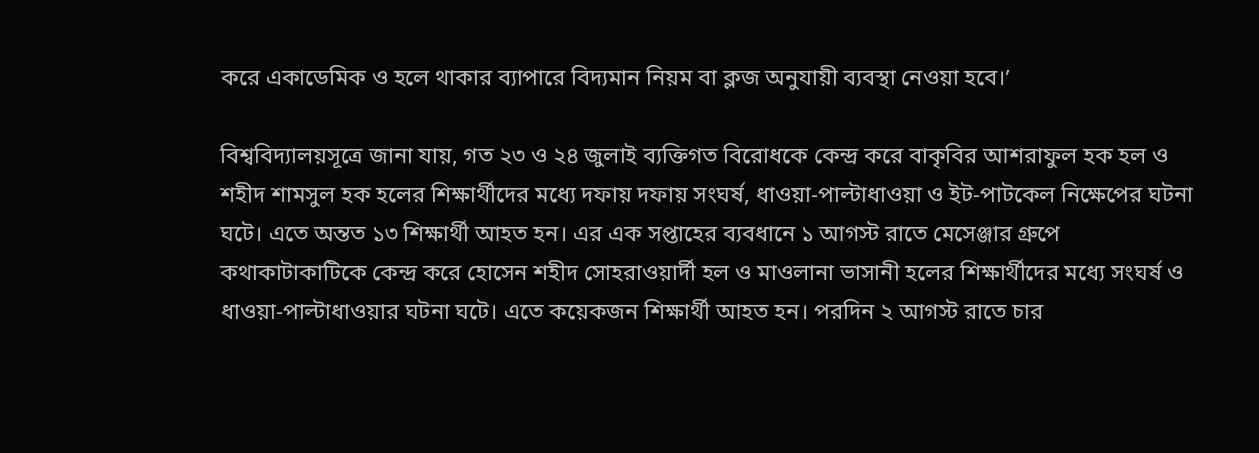করে একাডেমিক ও হলে থাকার ব্যাপারে বিদ্যমান নিয়ম বা ক্লজ অনুযায়ী ব্যবস্থা নেওয়া হবে।’

বিশ্ববিদ্যালয়সূত্রে জানা যায়, গত ২৩ ও ২৪ জুলাই ব্যক্তিগত বিরোধকে কেন্দ্র করে বাকৃবির আশরাফুল হক হল ও শহীদ শামসুল হক হলের শিক্ষার্থীদের মধ্যে দফায় দফায় সংঘর্ষ, ধাওয়া-পাল্টাধাওয়া ও ইট-পাটকেল নিক্ষেপের ঘটনা ঘটে। এতে অন্তত ১৩ শিক্ষার্থী আহত হন। এর এক সপ্তাহের ব্যবধানে ১ আগস্ট রাতে মেসেঞ্জার গ্রুপে কথাকাটাকাটিকে কেন্দ্র করে হোসেন শহীদ সোহরাওয়ার্দী হল ও মাওলানা ভাসানী হলের শিক্ষার্থীদের মধ্যে সংঘর্ষ ও ধাওয়া-পাল্টাধাওয়ার ঘটনা ঘটে। এতে কয়েকজন শিক্ষার্থী আহত হন। পরদিন ২ আগস্ট রাতে চার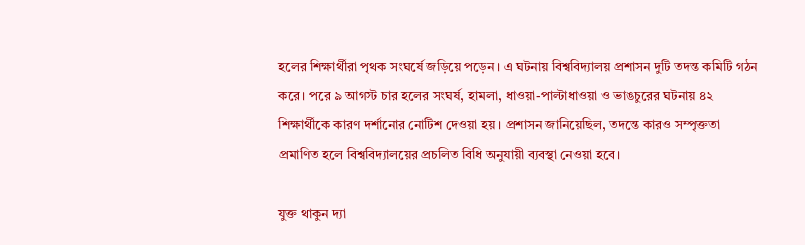হলের শিক্ষার্থীরা পৃথক সংঘর্ষে জড়িয়ে পড়েন। এ ঘটনায় বিশ্ববিদ্যালয় প্রশাসন দুটি তদন্ত কমিটি গঠন করে। পরে ৯ আগস্ট চার হলের সংঘর্ষ, হামলা, ধাওয়া-পাল্টাধাওয়া ও ভাঙচুরের ঘটনায় ৪২ শিক্ষার্থীকে কারণ দর্শানোর নোটিশ দেওয়া হয়। প্রশাসন জানিয়েছিল, তদন্তে কারও সম্পৃক্ততা প্রমাণিত হলে বিশ্ববিদ্যালয়ের প্রচলিত বিধি অনুযায়ী ব্যবস্থা নেওয়া হবে।

যুক্ত থাকুন দ্যা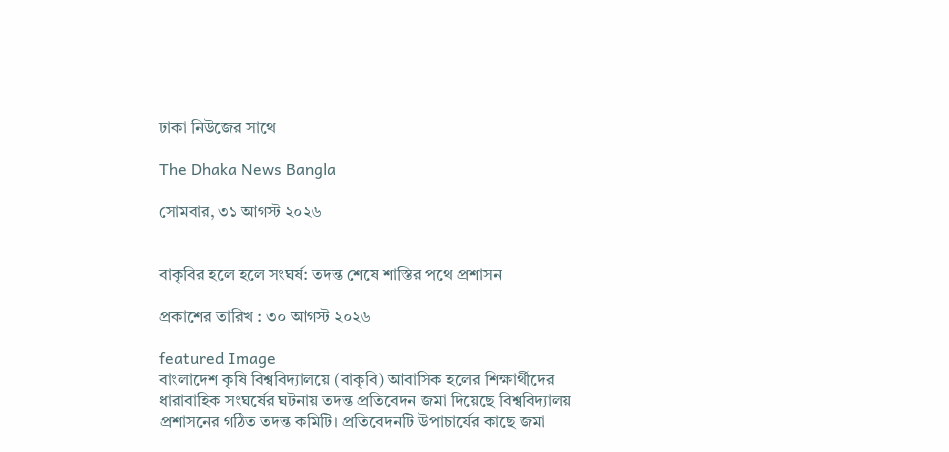ঢাকা নিউজের সাথে

The Dhaka News Bangla

সোমবার, ৩১ আগস্ট ২০২৬


বাকৃবির হলে হলে সংঘর্ষ: তদন্ত শেষে শাস্তির পথে প্রশাসন

প্রকাশের তারিখ : ৩০ আগস্ট ২০২৬

featured Image
বাংলাদেশ কৃষি বিশ্ববিদ্যালয়ে (বাকৃবি) আবাসিক হলের শিক্ষার্থীদের ধারাবাহিক সংঘর্ষের ঘটনায় তদন্ত প্রতিবেদন জমা দিয়েছে বিশ্ববিদ্যালয় প্রশাসনের গঠিত তদন্ত কমিটি। প্রতিবেদনটি উপাচার্যের কাছে জমা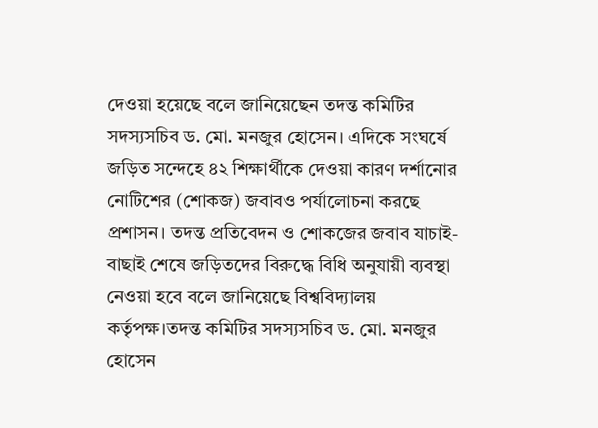দেওয়া হয়েছে বলে জানিয়েছেন তদন্ত কমিটির সদস্যসচিব ড. মো. মনজুর হোসেন। এদিকে সংঘর্ষে জড়িত সন্দেহে ৪২ শিক্ষার্থীকে দেওয়া কারণ দর্শানোর নোটিশের (শোকজ) জবাবও পর্যালোচনা করছে প্রশাসন। তদন্ত প্রতিবেদন ও শোকজের জবাব যাচাই-বাছাই শেষে জড়িতদের বিরুদ্ধে বিধি অনুযায়ী ব্যবস্থা নেওয়া হবে বলে জানিয়েছে বিশ্ববিদ্যালয় কর্তৃপক্ষ।তদন্ত কমিটির সদস্যসচিব ড. মো. মনজুর হোসেন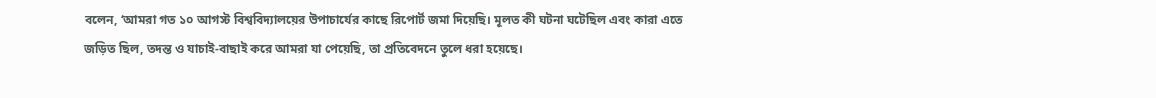বলেন, ‘আমরা গত ১০ আগস্ট বিশ্ববিদ্যালয়ের উপাচার্যের কাছে রিপোর্ট জমা দিয়েছি। মূলত কী ঘটনা ঘটেছিল এবং কারা এতে জড়িত ছিল, তদন্ত ও যাচাই-বাছাই করে আমরা যা পেয়েছি, তা প্রতিবেদনে তুলে ধরা হয়েছে।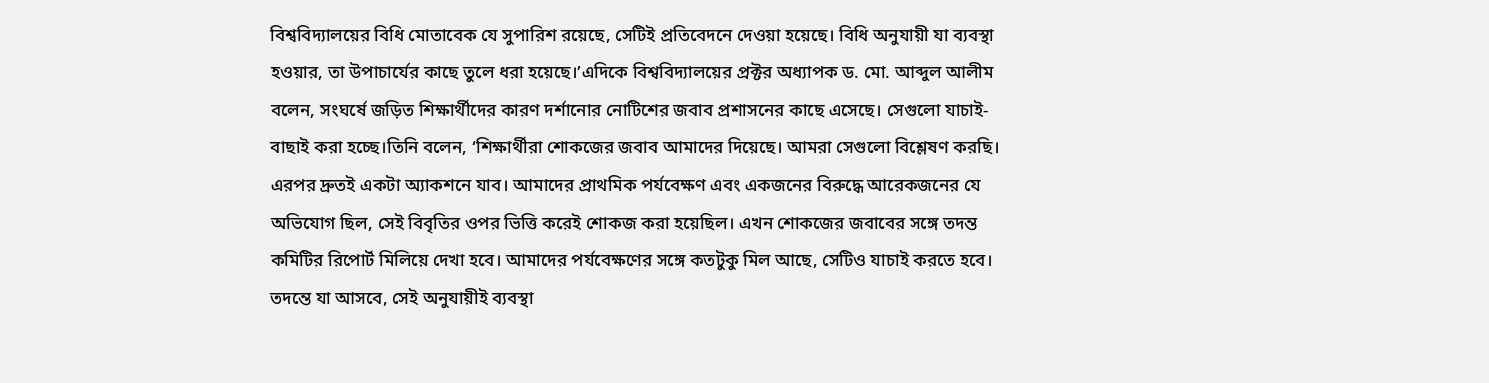বিশ্ববিদ্যালয়ের বিধি মোতাবেক যে সুপারিশ রয়েছে, সেটিই প্রতিবেদনে দেওয়া হয়েছে। বিধি অনুযায়ী যা ব্যবস্থা হওয়ার, তা উপাচার্যের কাছে তুলে ধরা হয়েছে।’এদিকে বিশ্ববিদ্যালয়ের প্রক্টর অধ্যাপক ড. মো. আব্দুল আলীম বলেন, সংঘর্ষে জড়িত শিক্ষার্থীদের কারণ দর্শানোর নোটিশের জবাব প্রশাসনের কাছে এসেছে। সেগুলো যাচাই-বাছাই করা হচ্ছে।তিনি বলেন, ‘শিক্ষার্থীরা শোকজের জবাব আমাদের দিয়েছে। আমরা সেগুলো বিশ্লেষণ করছি। এরপর দ্রুতই একটা অ্যাকশনে যাব। আমাদের প্রাথমিক পর্যবেক্ষণ এবং একজনের বিরুদ্ধে আরেকজনের যে অভিযোগ ছিল, সেই বিবৃতির ওপর ভিত্তি করেই শোকজ করা হয়েছিল। এখন শোকজের জবাবের সঙ্গে তদন্ত কমিটির রিপোর্ট মিলিয়ে দেখা হবে। আমাদের পর্যবেক্ষণের সঙ্গে কতটুকু মিল আছে, সেটিও যাচাই করতে হবে। তদন্তে যা আসবে, সেই অনুযায়ীই ব্যবস্থা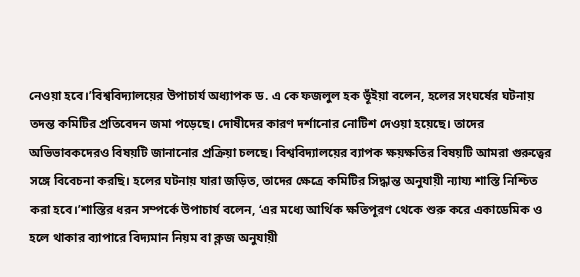নেওয়া হবে।’বিশ্ববিদ্যালয়ের উপাচার্য অধ্যাপক ড. এ কে ফজলুল হক ভূঁইয়া বলেন, হলের সংঘর্ষের ঘটনায় তদন্ত কমিটির প্রতিবেদন জমা পড়েছে। দোষীদের কারণ দর্শানোর নোটিশ দেওয়া হয়েছে। তাদের অভিভাবকদেরও বিষয়টি জানানোর প্রক্রিয়া চলছে। বিশ্ববিদ্যালয়ের ব্যাপক ক্ষয়ক্ষতির বিষয়টি আমরা গুরুত্বের সঙ্গে বিবেচনা করছি। হলের ঘটনায় যারা জড়িত, তাদের ক্ষেত্রে কমিটির সিদ্ধান্ত অনুযায়ী ন্যায্য শাস্তি নিশ্চিত করা হবে।’শাস্তির ধরন সম্পর্কে উপাচার্য বলেন, ‘এর মধ্যে আর্থিক ক্ষতিপূরণ থেকে শুরু করে একাডেমিক ও হলে থাকার ব্যাপারে বিদ্যমান নিয়ম বা ক্লজ অনুযায়ী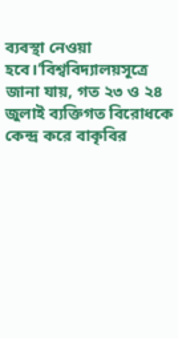ব্যবস্থা নেওয়া হবে।’বিশ্ববিদ্যালয়সূত্রে জানা যায়, গত ২৩ ও ২৪ জুলাই ব্যক্তিগত বিরোধকে কেন্দ্র করে বাকৃবির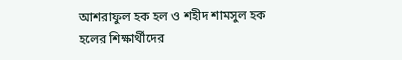আশরাফুল হক হল ও শহীদ শামসুল হক হলের শিক্ষার্থীদের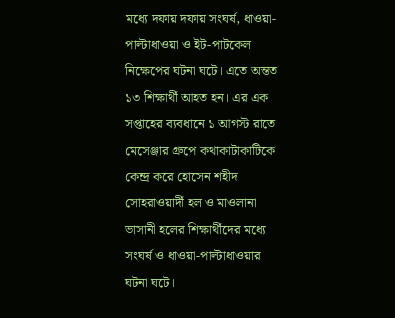মধ্যে দফায় দফায় সংঘর্ষ, ধাওয়া-পাল্টাধাওয়া ও ইট-পাটকেল নিক্ষেপের ঘটনা ঘটে। এতে অন্তত ১৩ শিক্ষার্থী আহত হন। এর এক সপ্তাহের ব্যবধানে ১ আগস্ট রাতে মেসেঞ্জার গ্রুপে কথাকাটাকাটিকে কেন্দ্র করে হোসেন শহীদ সোহরাওয়ার্দী হল ও মাওলানা ভাসানী হলের শিক্ষার্থীদের মধ্যে সংঘর্ষ ও ধাওয়া-পাল্টাধাওয়ার ঘটনা ঘটে।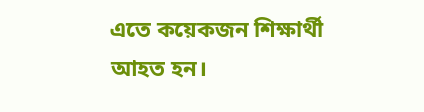এতে কয়েকজন শিক্ষার্থী আহত হন।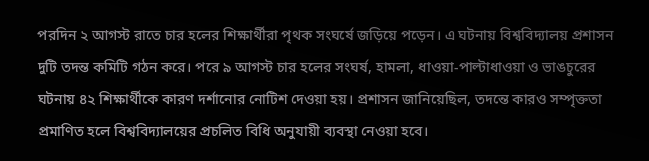পরদিন ২ আগস্ট রাতে চার হলের শিক্ষার্থীরা পৃথক সংঘর্ষে জড়িয়ে পড়েন। এ ঘটনায় বিশ্ববিদ্যালয় প্রশাসন দুটি তদন্ত কমিটি গঠন করে। পরে ৯ আগস্ট চার হলের সংঘর্ষ, হামলা, ধাওয়া-পাল্টাধাওয়া ও ভাঙচুরের ঘটনায় ৪২ শিক্ষার্থীকে কারণ দর্শানোর নোটিশ দেওয়া হয়। প্রশাসন জানিয়েছিল, তদন্তে কারও সম্পৃক্ততা প্রমাণিত হলে বিশ্ববিদ্যালয়ের প্রচলিত বিধি অনুযায়ী ব্যবস্থা নেওয়া হবে।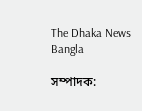The Dhaka News Bangla

সম্পাদক: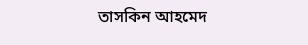তাসকিন আহমেদ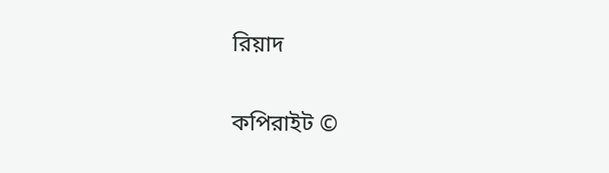রিয়াদ

কপিরাইট ©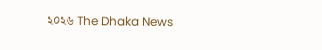২০২৬ The Dhaka News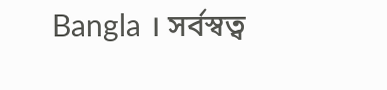Bangla । সর্বস্বত্ব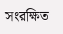সংরক্ষিত